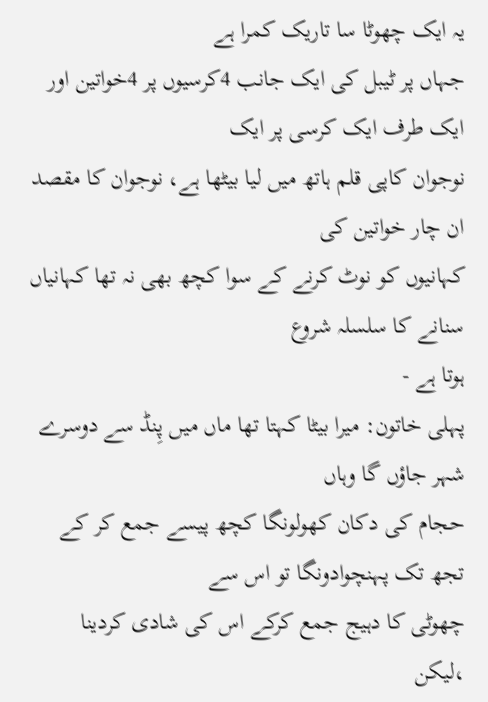یہ ایک چھوٹا سا تاریک کمرا ہے
جہاں پر ٹیبل کی ایک جانب 4کرسیوں پر 4خواتین اور ایک طرف ایک کرسی پر ایک
نوجوان کاپی قلم ہاتھ میں لیا بیٹھا ہے، نوجوان کا مقصد ان چار خواتین کی
کہانیوں کو نوٹ کرنے کے سوا کچھ بھی نہ تھا کہانیاں سنانے کا سلسلہ شروع
ہوتا ہے -
پہلی خاتون: میرا بیٹا کہتا تھا ماں میں پِنڈ سے دوسرے شہر جاؤں گا وہاں
حجام کی دکان کھولونگا کچھ پیسے جمع کر کے تجھ تک پہنچوادونگا تو اس سے
چھوٹی کا دہیج جمع کرکے اس کی شادی کردینا ،لیکن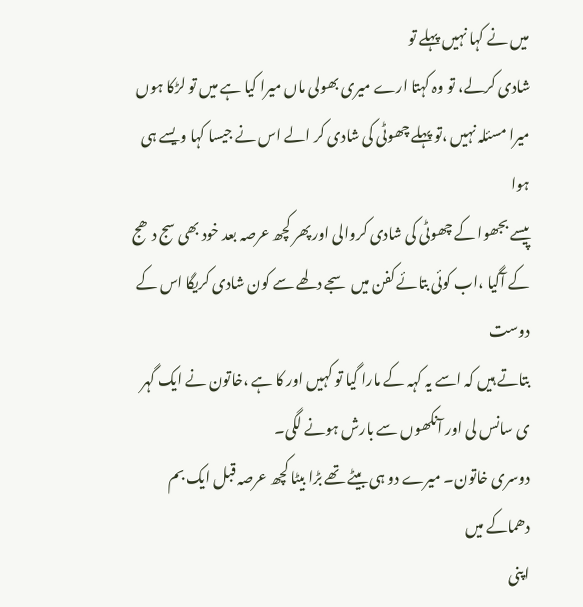میں نے کہا نہیں پہلے تو
شادی کرلے، تو وہ کہتا ارے میری بھولی ماں میرا کیا ہے میں تو لڑکا ہوں
میرا مسئلہ نہیں ،تو پہلے چھوٹی کی شادی کر الے اس نے جیسا کہا ویسے ہی ہوا
پیسے بجھوا کے چھوٹی کی شادی کروالی اور پھر کچھ عرصہ بعد خود بھی سج دھج
کے آگیا ،اب کوئی بتائے کفن میں سجے دلھے سے کون شادی کریگا اس کے دوست
بتاتے ہیں کہ اسے یہ کہہ کے مارا گیا تو کہیں اور کا ہے ،خاتون نے ایک گہر
ی سانس لی اور آنکھوں سے بارش ہونے لگی۔
دوسری خاتون۔ میرے دو ہی بیٹے تھے بڑا بیٹا کچھ عرصہ قبل ایک بم دھماکے میں
اپنی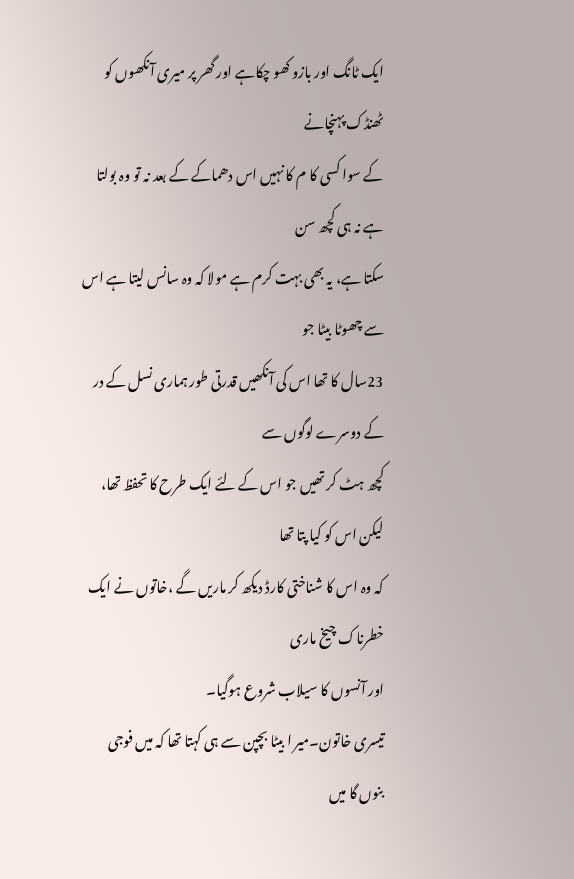ایک ٹانگ اور بازو کھو چکاہے اور گھر پر میری آنکھوں کو ٹھنڈک پہنچانے
کے سوا کسی کا م کا نہیں اس دھماکے کے بعد نہ تو وہ بولتا ہے نہ ہی کچھ سن
سکتا ہے، یہ بھی بہت کرم ہے مولا کہ وہ سانس لیتا ہے اس سے چھوٹا بیٹا جو
23سال کا تھا اس کی آنکھیں قدرتی طور ہماری نسل کے در کے دوسرے لوگوں سے
کچھ ہٹ کر تھیں جو اس کے لئے ایک طرح کا تحفظ تھا، لیکن اس کو کیا پتا تھا
کہ وہ اس کا شناختی کارڈ دیکھ کر ماریں گے ،خاتوں نے ایک خطرناک چیخ ماری
اور آنسوں کا سیلاب شروع ہوگیا۔
تیسری خاتون۔میر ا بیٹا بچپن سے ہی کہتا تھا کہ میں فوجی بنوں گا میں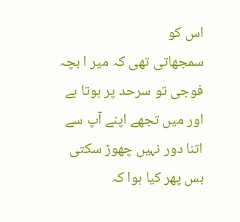اس کو
سمجھاتی تھی کہ میر ا بچہ فوجی تو سرحد پر ہوتا ہے اور میں تجھے اپنے آپ سے
اتنا دور نہیں چھوڑ سکتی بس پھر کیا ہوا کہ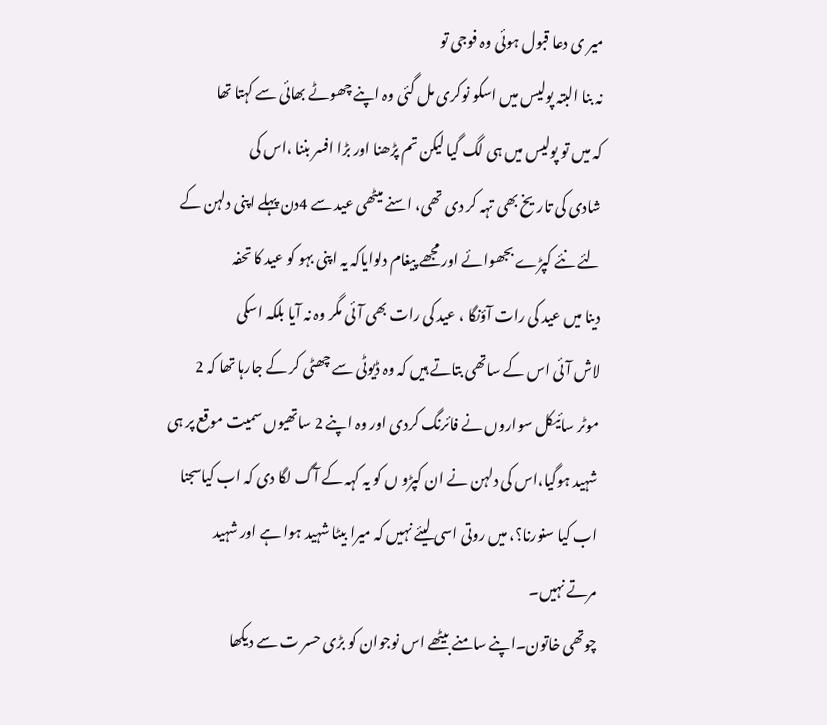میر ی دعا قبول ہوئی وہ فوجی تو
نہ بنا البتہ پولیس میں اسکو نوکری مل گئی وہ اپنے چھوٹے بھائی سے کہتا تھا
کہ میں تو پولیس میں ہی لگ گیا لیکن تم پڑھنا اور بڑا افسر بننا ،اس کی
شادی کی تاریخ بھی تہہ کر دی تھی، اسنے میٹھی عید سے 4دن پہلے اپنی دلہن کے
لئے نئے کپڑے بجھوائے اور مجھے پیغام دلوایاکہ یہ اپنی بہو کو عید کا تحفہ
دینا میں عید کی رات آؤنگا ، عید کی رات بھی آئی مگر وہ نہ آیا بلکہ اسکی
لاش آئی اس کے ساتھی بتاتے ہیں کہ وہ ڈیوٹی سے چھٹی کر کے جارہا تھا کہ 2
موٹر سائیکل سواروں نے فائرنگ کردی اور وہ اپنے 2 ساتھیوں سمیت موقع پر ہی
شہید ہوگیا،اس کی دلہن نے ان کپڑو ں کو یہ کہہ کے آگ لگا دی کہ اب کیاسجنا
اب کیا سنورنا؟، میں روتی اسی لیئے نہیں کہ میرا بیٹا شہید ہوا ہے اور شہید
مرتے نہیں۔
چوتھی خاتون۔اپنے سامنے بیٹھے اس نوجوان کو بڑی حسر ت سے دیکھا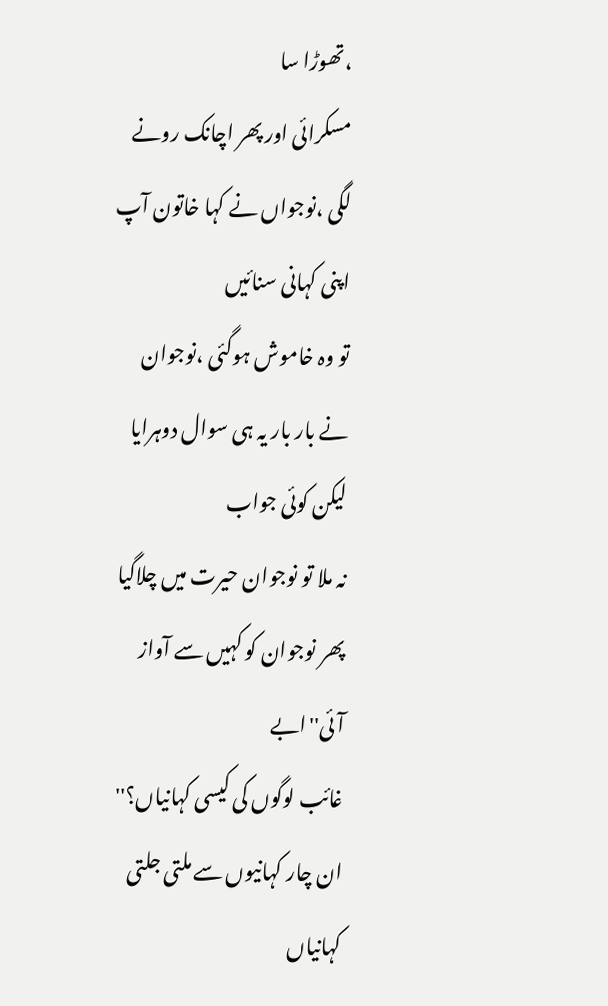،تھوڑا سا
مسکرائی اور پھر اچانک رونے لگی ،نوجواں نے کہا خاتون آپ اپنی کہانی سنائیں
تو وہ خاموش ہوگئی ،نوجوان نے بار بار یہ ہی سوال دوہرایا لیکن کوئی جواب
نہ ملا تو نوجوان حیرت میں چلاگیا پھر نوجوان کو کہیں سے آواز آئی''ابے
غائب لوگوں کی کیسی کہانیاں؟''
ان چار کہانیوں سے ملتی جلتی کہانیاں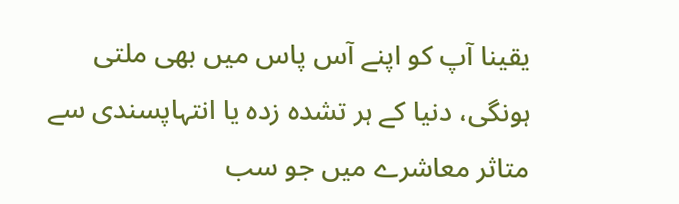یقینا آپ کو اپنے آس پاس میں بھی ملتی
ہونگی، دنیا کے ہر تشدہ زدہ یا انتہاپسندی سے متاثر معاشرے میں جو سب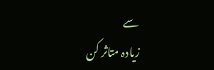سے
زیادہ متاثر کن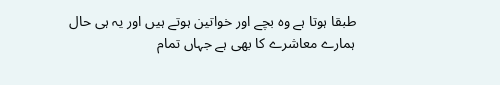طبقا ہوتا ہے وہ بچے اور خواتین ہوتے ہیں اور یہ ہی حال
ہمارے معاشرے کا بھی ہے جہاں تمام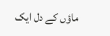ماؤں کے دل ایک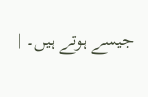جیسے ہوتے ہیں۔ |